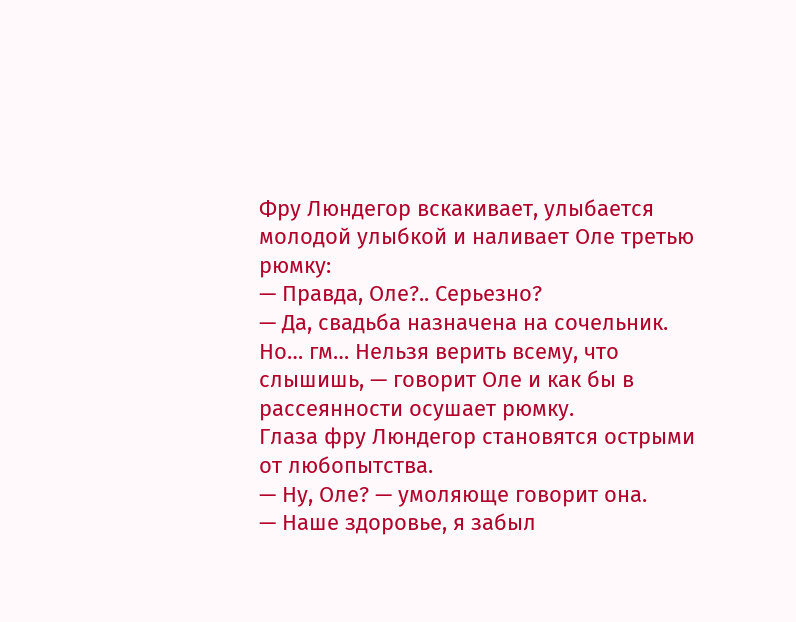Фру Люндегор вскакивает, улыбается молодой улыбкой и наливает Оле третью рюмку:
— Правда, Оле?.. Серьезно?
— Да, свадьба назначена на сочельник. Но… гм… Нельзя верить всему, что слышишь, — говорит Оле и как бы в рассеянности осушает рюмку.
Глаза фру Люндегор становятся острыми от любопытства.
— Ну, Оле? — умоляюще говорит она.
— Наше здоровье, я забыл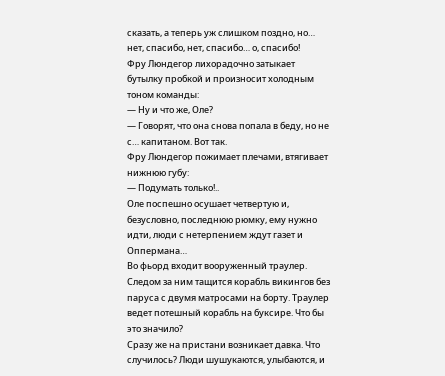сказать, а теперь уж слишком поздно, но… нет, спасибо, нет, спасибо… о, спасибо!
Фру Люндегор лихорадочно затыкает бутылку пробкой и произносит холодным тоном команды:
— Ну и что же, Оле?
— Говорят, что она снова попала в беду, но не с… капитаном. Вот так.
Фру Люндегор пожимает плечами, втягивает нижнюю губу:
— Подумать только!..
Оле поспешно осушает четвертую и, безусловно, последнюю рюмку, ему нужно идти, люди с нетерпением ждут газет и Оппермана…
Во фьорд входит вооруженный траулер. Следом за ним тащится корабль викингов без паруса с двумя матросами на борту. Траулер ведет потешный корабль на буксире. Что бы это значило?
Сразу же на пристани возникает давка. Что случилось? Люди шушукаются, улыбаются, и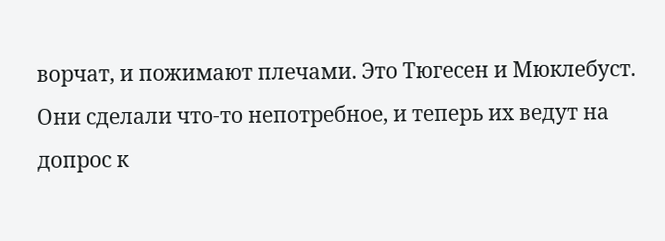ворчат, и пожимают плечами. Это Тюгесен и Мюклебуст. Они сделали что-то непотребное, и теперь их ведут на допрос к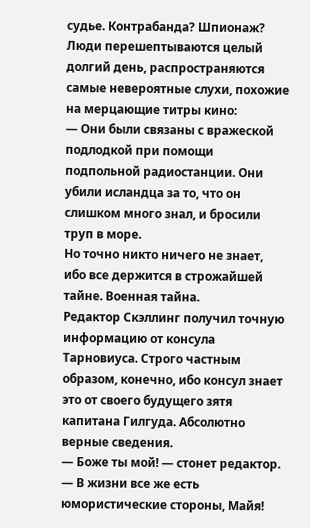судье. Контрабанда? Шпионаж?
Люди перешептываются целый долгий день, распространяются самые невероятные слухи, похожие на мерцающие титры кино:
— Они были связаны с вражеской подлодкой при помощи подпольной радиостанции. Они убили исландца за то, что он слишком много знал, и бросили труп в море.
Но точно никто ничего не знает, ибо все держится в строжайшей тайне. Военная тайна.
Редактор Скэллинг получил точную информацию от консула Тарновиуса. Строго частным образом, конечно, ибо консул знает это от своего будущего зятя капитана Гилгуда. Абсолютно верные сведения.
— Боже ты мой! — стонет редактор. — В жизни все же есть юмористические стороны, Майя!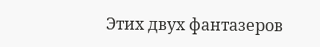Этих двух фантазеров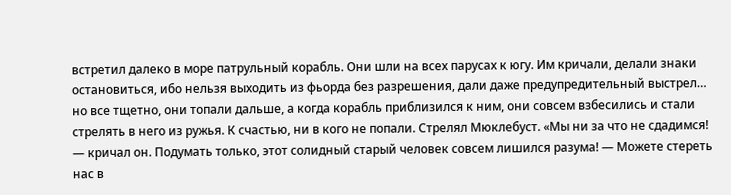встретил далеко в море патрульный корабль. Они шли на всех парусах к югу. Им кричали, делали знаки остановиться, ибо нельзя выходить из фьорда без разрешения, дали даже предупредительный выстрел… но все тщетно, они топали дальше, а когда корабль приблизился к ним, они совсем взбесились и стали стрелять в него из ружья. К счастью, ни в кого не попали. Стрелял Мюклебуст. «Мы ни за что не сдадимся! — кричал он. Подумать только, этот солидный старый человек совсем лишился разума! — Можете стереть нас в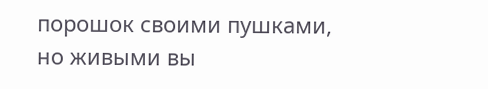порошок своими пушками, но живыми вы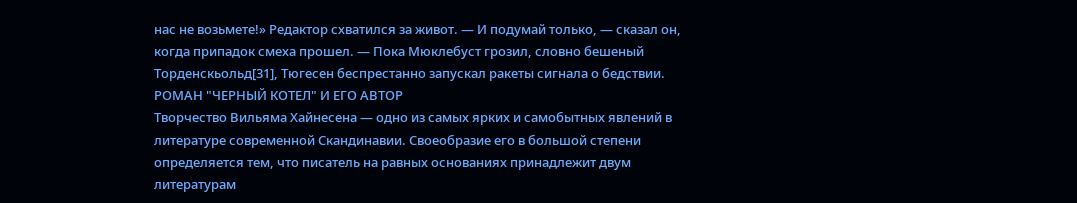нас не возьмете!» Редактор схватился за живот. — И подумай только, — сказал он, когда припадок смеха прошел. — Пока Мюклебуст грозил, словно бешеный Торденскьольд[31], Тюгесен беспрестанно запускал ракеты сигнала о бедствии.
РОМАН "ЧЕРНЫЙ КОТЕЛ" И ЕГО АВТОР
Творчество Вильяма Хайнесена — одно из самых ярких и самобытных явлений в литературе современной Скандинавии. Своеобразие его в большой степени определяется тем, что писатель на равных основаниях принадлежит двум литературам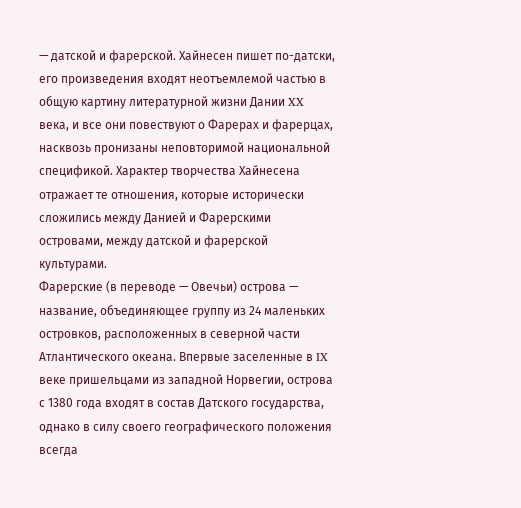— датской и фарерской. Хайнесен пишет по-датски, его произведения входят неотъемлемой частью в общую картину литературной жизни Дании XX века, и все они повествуют о Фарерах и фарерцах, насквозь пронизаны неповторимой национальной спецификой. Характер творчества Хайнесена отражает те отношения, которые исторически сложились между Данией и Фарерскими островами, между датской и фарерской культурами.
Фарерские (в переводе — Овечьи) острова — название, объединяющее группу из 24 маленьких островков, расположенных в северной части Атлантического океана. Впервые заселенные в IX веке пришельцами из западной Норвегии, острова с 1380 года входят в состав Датского государства, однако в силу своего географического положения всегда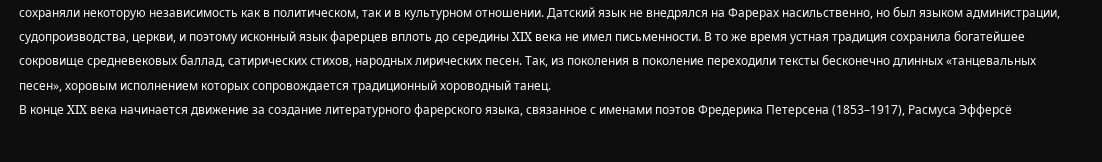сохраняли некоторую независимость как в политическом, так и в культурном отношении. Датский язык не внедрялся на Фарерах насильственно, но был языком администрации, судопроизводства, церкви, и поэтому исконный язык фарерцев вплоть до середины XIX века не имел письменности. В то же время устная традиция сохранила богатейшее сокровище средневековых баллад, сатирических стихов, народных лирических песен. Так, из поколения в поколение переходили тексты бесконечно длинных «танцевальных песен», хоровым исполнением которых сопровождается традиционный хороводный танец.
В конце XIX века начинается движение за создание литературного фарерского языка, связанное с именами поэтов Фредерика Петерсена (1853–1917), Расмуса Эфферсё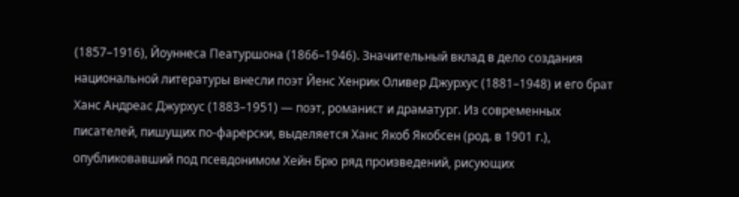(1857–1916), Йоуннеса Пеатуршона (1866–1946). Значительный вклад в дело создания национальной литературы внесли поэт Йенс Хенрик Оливер Джурхус (1881–1948) и его брат Ханс Андреас Джурхус (1883–1951) — поэт, романист и драматург. Из современных писателей, пишущих по-фарерски, выделяется Ханс Якоб Якобсен (род. в 1901 г.), опубликовавший под псевдонимом Хейн Брю ряд произведений, рисующих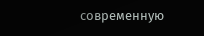современную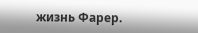жизнь Фарер.